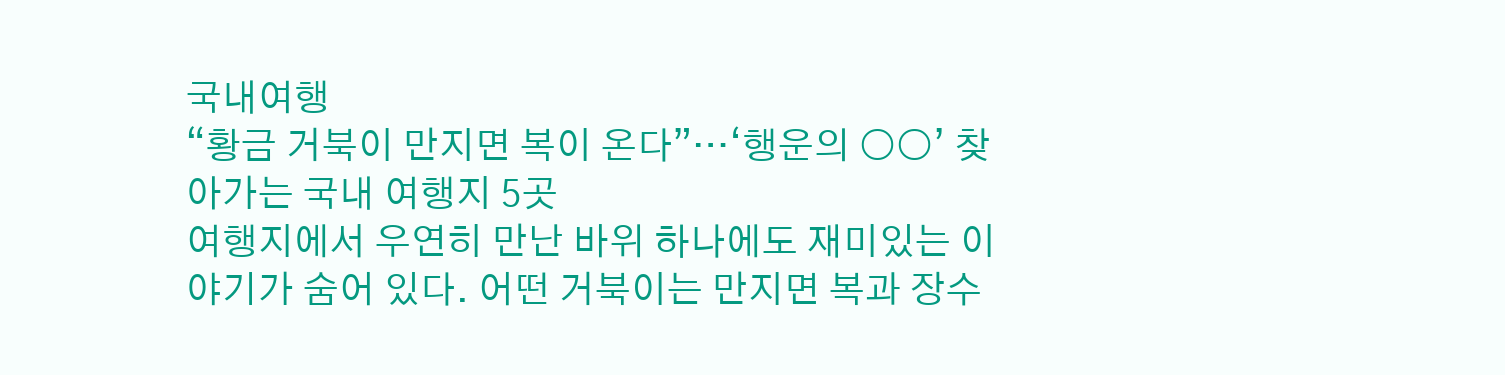국내여행
“황금 거북이 만지면 복이 온다”…‘행운의 ○○’ 찾아가는 국내 여행지 5곳
여행지에서 우연히 만난 바위 하나에도 재미있는 이야기가 숨어 있다. 어떤 거북이는 만지면 복과 장수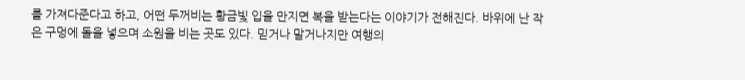를 가져다준다고 하고, 어떤 두꺼비는 황금빛 입을 만지면 복을 받는다는 이야기가 전해진다. 바위에 난 작은 구멍에 돌을 넣으며 소원을 비는 곳도 있다. 믿거나 말거나지만 여행의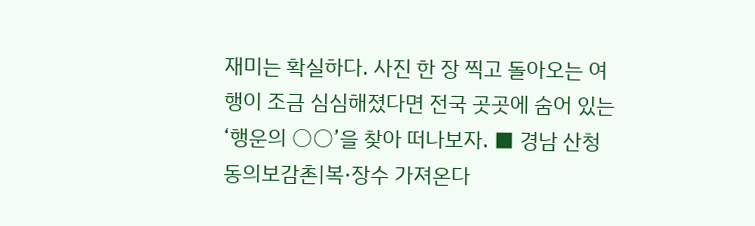재미는 확실하다. 사진 한 장 찍고 돌아오는 여행이 조금 심심해졌다면 전국 곳곳에 숨어 있는 ‘행운의 ○○’을 찾아 떠나보자. ■ 경남 산청 동의보감촌|복·장수 가져온다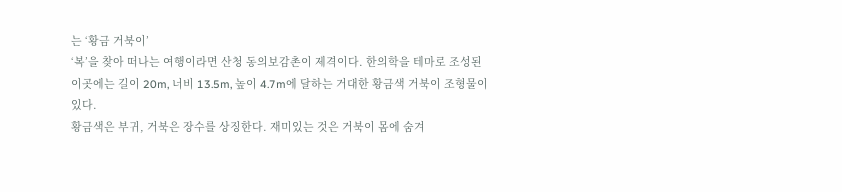는 ‘황금 거북이’
‘복’을 찾아 떠나는 여행이라면 산청 동의보감촌이 제격이다. 한의학을 테마로 조성된 이곳에는 길이 20m, 너비 13.5m, 높이 4.7m에 달하는 거대한 황금색 거북이 조형물이 있다.
황금색은 부귀, 거북은 장수를 상징한다. 재미있는 것은 거북이 몸에 숨겨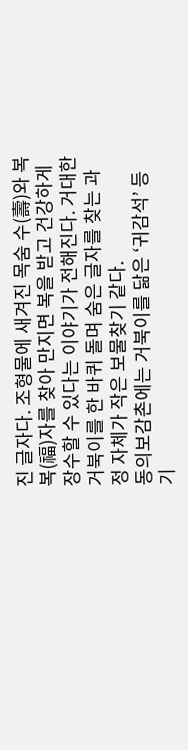진 글자다. 조형물에 새겨진 목숨 수(壽)와 복 복(福)자를 찾아 만지면 복을 받고 건강하게 장수할 수 있다는 이야기가 전해진다. 거대한 거북이를 한 바퀴 돌며 숨은 글자를 찾는 과정 자체가 작은 보물찾기 같다.
동의보감촌에는 거북이를 닮은 ‘귀감석’ 등 기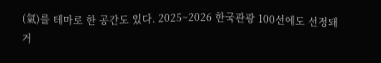(氣)를 테마로 한 공간도 있다. 2025~2026 한국관광 100선에도 선정돼 거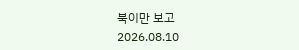북이만 보고
2026.08.10